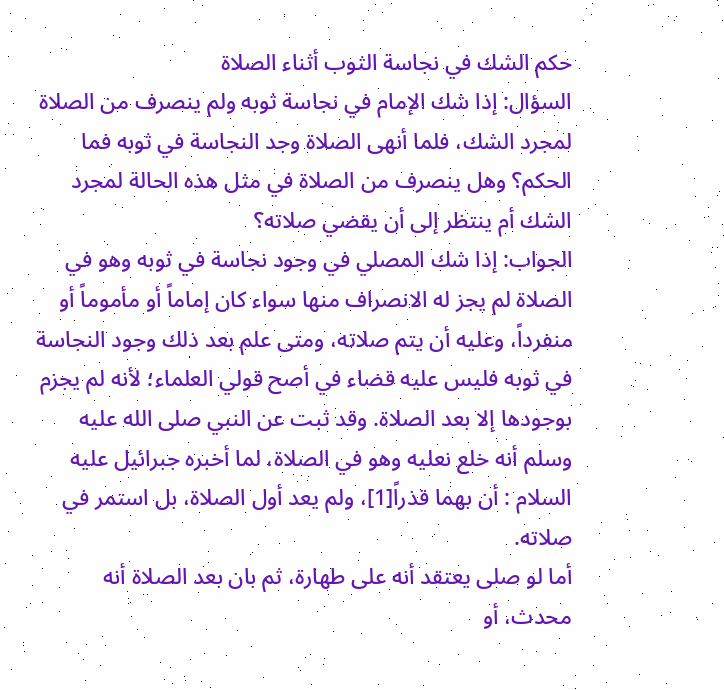حكم الشك في نجاسة الثوب أثناء الصلاة
السؤال: إذا شك الإمام في نجاسة ثوبه ولم ينصرف من الصلاة لمجرد الشك، فلما أنهى الصلاة وجد النجاسة في ثوبه فما الحكم؟ وهل ينصرف من الصلاة في مثل هذه الحالة لمجرد الشك أم ينتظر إلى أن يقضي صلاته؟
الجواب: إذا شك المصلي في وجود نجاسة في ثوبه وهو في الصلاة لم يجز له الانصراف منها سواء كان إماماً أو مأموماً أو منفرداً، وعليه أن يتم صلاته، ومتى علم بعد ذلك وجود النجاسة في ثوبه فليس عليه قضاء في أصح قولي العلماء؛ لأنه لم يجزم بوجودها إلا بعد الصلاة. وقد ثبت عن النبي صلى الله عليه وسلم أنه خلع نعليه وهو في الصلاة، لما أخبره جبرائيل عليه السلام : أن بهما قذراً[1]، ولم يعد أول الصلاة، بل استمر في صلاته.
أما لو صلى يعتقد أنه على طهارة، ثم بان بعد الصلاة أنه محدث، أو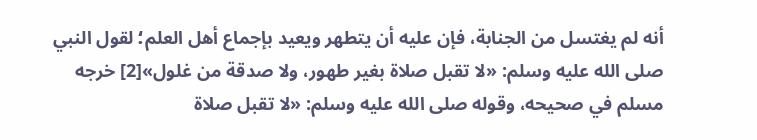أنه لم يغتسل من الجنابة، فإن عليه أن يتطهر ويعيد بإجماع أهل العلم؛ لقول النبي صلى الله عليه وسلم: «لا تقبل صلاة بغير طهور، ولا صدقة من غلول»[2] خرجه مسلم في صحيحه، وقوله صلى الله عليه وسلم: «لا تقبل صلاة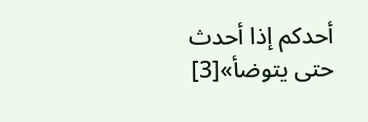أحدكم إذا أحدث حتى يتوضأ»[3]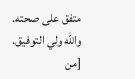متفق على صحته. والله ولي التوفيق. [من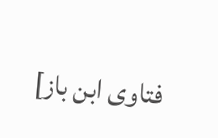فتاوى ابن باز]